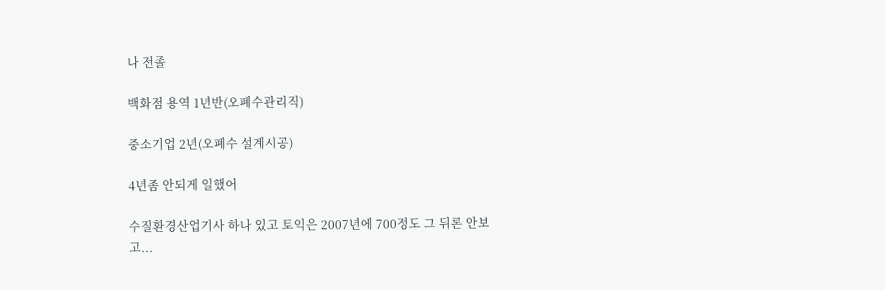나 전졸

백화점 용역 1년반(오폐수관리직)

중소기업 2년(오폐수 설계시공)

4년좀 안되게 일했어

수질환경산업기사 하나 있고 토익은 2007년에 700정도 그 뒤론 안보고...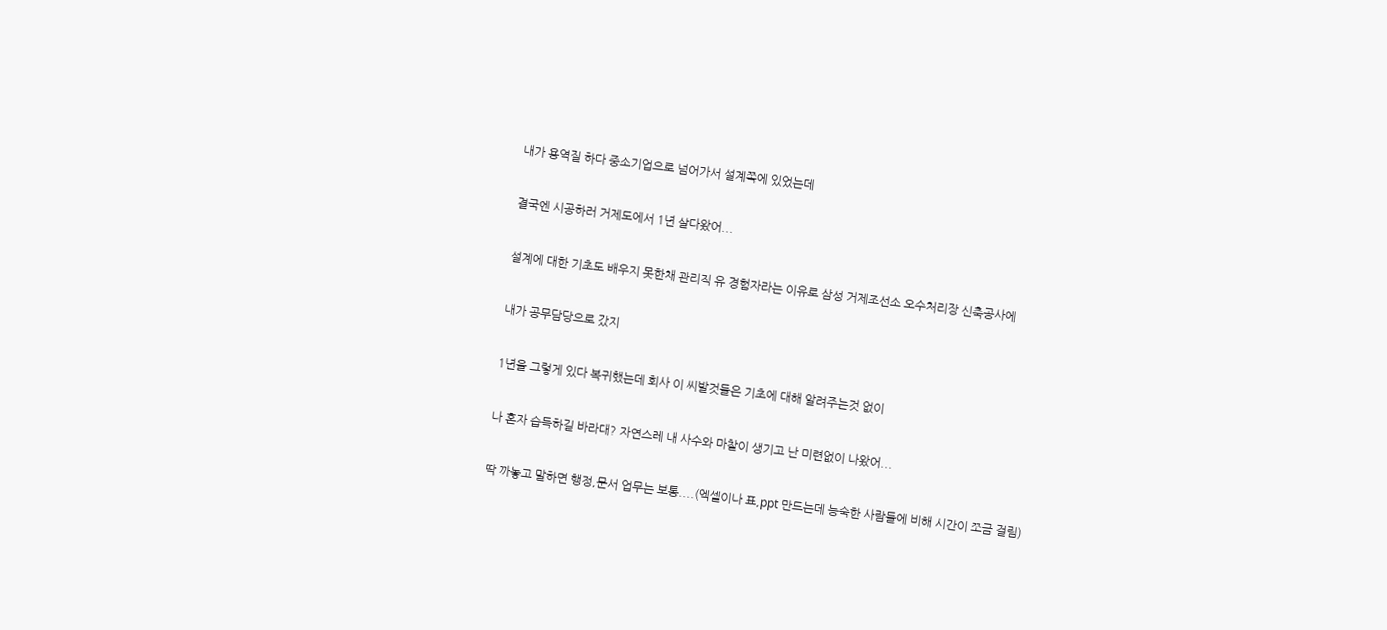내가 용역질 하다 중소기업으로 넘어가서 설계쪽에 있었는데

결국엔 시공하러 거제도에서 1년 살다왔어...

설계에 대한 기초도 배우지 못한채 관리직 유 경험자라는 이유로 삼성 거제조선소 오수처리장 신축공사에

내가 공무담당으로 갔지

1년을 그렇게 있다 복귀했는데 회사 이 씨발것들은 기초에 대해 알려주는것 없이

나 혼자 습득하길 바라대? 자연스레 내 사수와 마찰이 생기고 난 미련없이 나왔어...

딱 까놓고 말하면 행정,문서 업무는 보통....(엑셀이나 표,ppt 만드는데 능숙한 사람들에 비해 시간이 쪼금 걸림)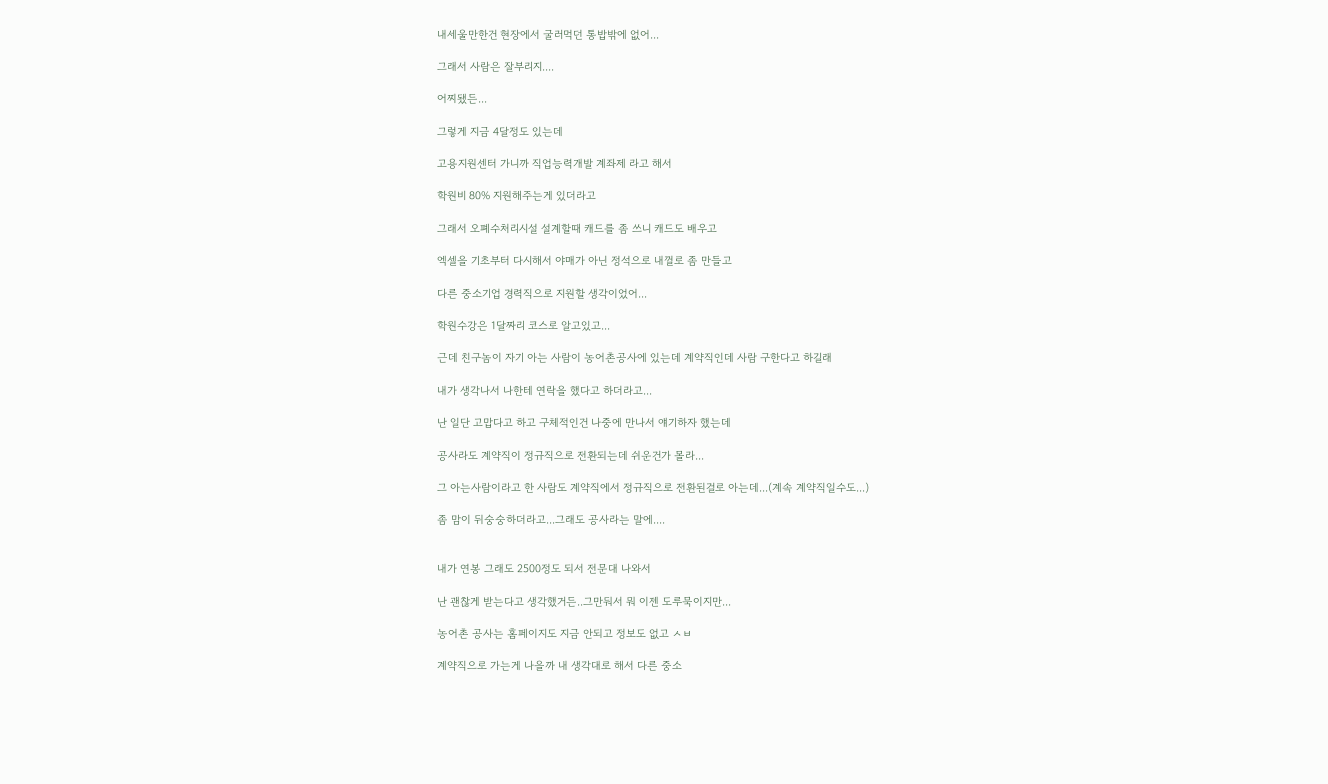내세울만한건 현장에서 굴러먹던 통밥밖에 없어...

그래서 사람은 잘부리지....

어찌됐든...

그렇게 지금 4달정도 있는데

고용지원센터 가니까 직업능력개발 계좌제 라고 해서

학원비 80% 지원해주는게 있더라고

그래서 오폐수처리시설 설계할때 캐드를 좀 쓰니 캐드도 배우고

엑셀을 기초부터 다시해서 야매가 아닌 정석으로 내껄로 좀 만들고

다른 중소기업 경력직으로 지원할 생각이었어...

학원수강은 1달짜리 코스로 알고있고...

근데 친구놈이 자기 아는 사람이 농어촌공사에 있는데 계약직인데 사람 구한다고 하길래

내가 생각나서 나한테 연락을 했다고 하더라고...

난 일단 고맙다고 하고 구체적인건 나중에 만나서 얘기하자 했는데

공사라도 계약직이 정규직으로 전환되는데 쉬운건가 몰라...

그 아는사람이라고 한 사람도 계약직에서 정규직으로 전환된걸로 아는데...(계속 계약직일수도...)

좀 맘이 뒤숭숭하더라고...그래도 공사라는 말에....


내가 연봉 그래도 2500정도 되서 전문대 나와서

난 괜찮게 받는다고 생각했거든..그만둬서 뭐 이젠 도루묵이지만...

농어촌 공사는 홈페이지도 지금 안되고 정보도 없고 ㅅㅂ

계약직으로 가는게 나을까 내 생각대로 해서 다른 중소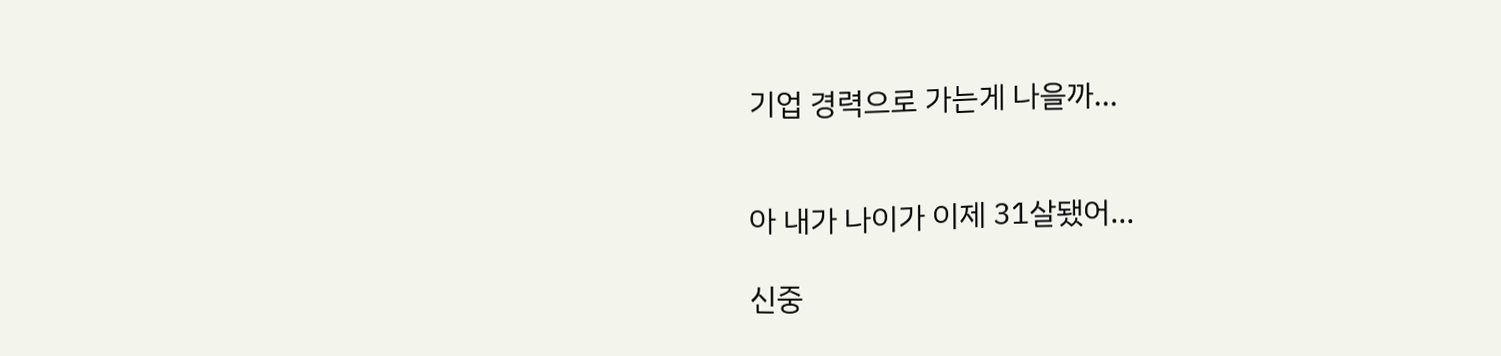기업 경력으로 가는게 나을까...


아 내가 나이가 이제 31살됐어...

신중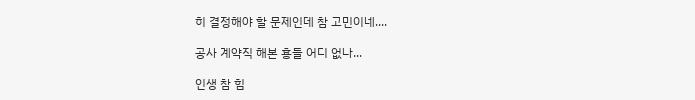히 결정해야 할 문제인데 참 고민이네....

공사 계약직 해본 횽들 어디 없나...

인생 참 힘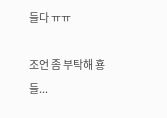들다 ㅠㅠ

조언 좀 부탁해 횽들...